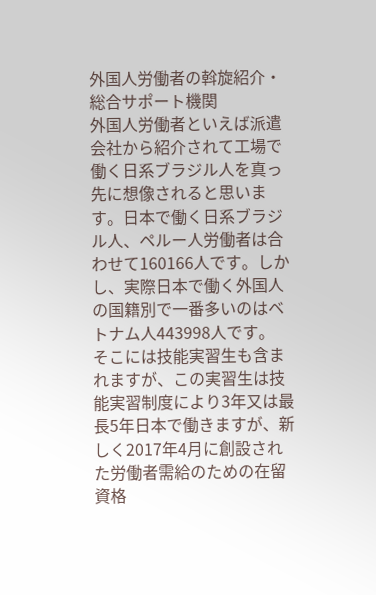外国人労働者の斡旋紹介・総合サポート機関
外国人労働者といえば派遣会社から紹介されて工場で働く日系ブラジル人を真っ先に想像されると思います。日本で働く日系ブラジル人、ペルー人労働者は合わせて160166人です。しかし、実際日本で働く外国人の国籍別で一番多いのはベトナム人443998人です。
そこには技能実習生も含まれますが、この実習生は技能実習制度により3年又は最長5年日本で働きますが、新しく2017年4月に創設された労働者需給のための在留資格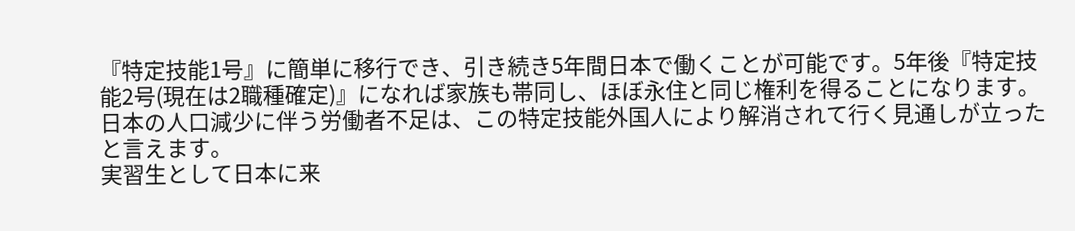『特定技能1号』に簡単に移行でき、引き続き5年間日本で働くことが可能です。5年後『特定技能2号(現在は2職種確定)』になれば家族も帯同し、ほぼ永住と同じ権利を得ることになります。日本の人口減少に伴う労働者不足は、この特定技能外国人により解消されて行く見通しが立ったと言えます。
実習生として日本に来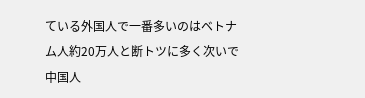ている外国人で一番多いのはベトナム人約20万人と断トツに多く次いで中国人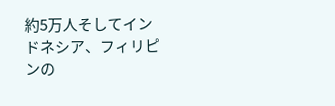約5万人そしてインドネシア、フィリピンの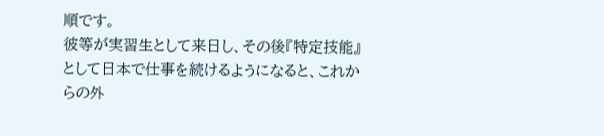順です。
彼等が実習生として来日し、その後『特定技能』として日本で仕事を続けるようになると、これからの外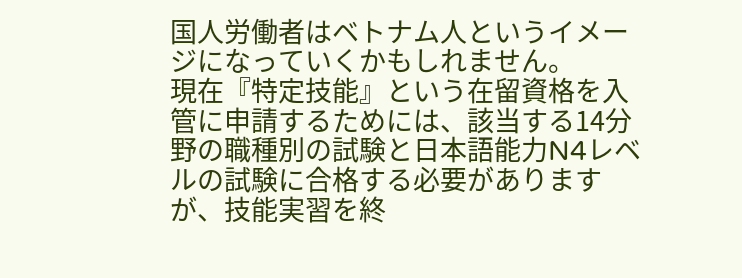国人労働者はベトナム人というイメージになっていくかもしれません。
現在『特定技能』という在留資格を入管に申請するためには、該当する14分野の職種別の試験と日本語能力N4レベルの試験に合格する必要がありますが、技能実習を終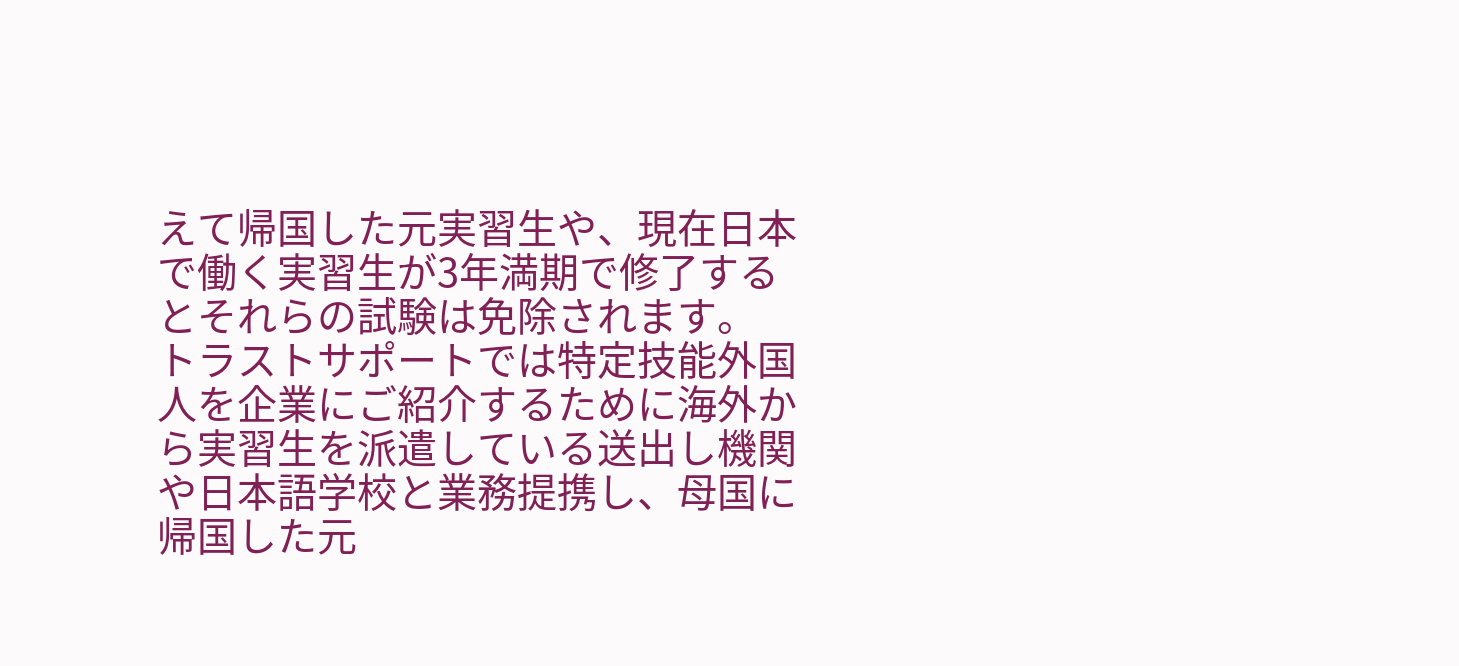えて帰国した元実習生や、現在日本で働く実習生が3年満期で修了するとそれらの試験は免除されます。
トラストサポートでは特定技能外国人を企業にご紹介するために海外から実習生を派遣している送出し機関や日本語学校と業務提携し、母国に帰国した元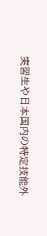実習生や日本国内の特定技能外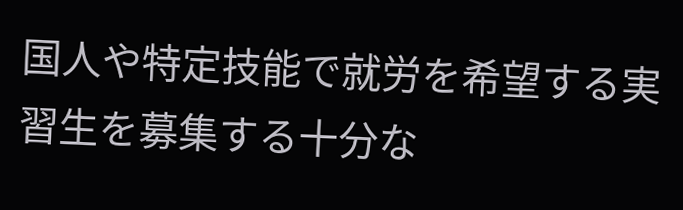国人や特定技能で就労を希望する実習生を募集する十分な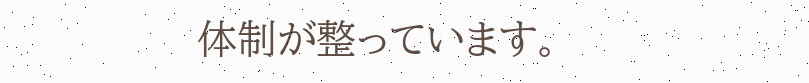体制が整っています。